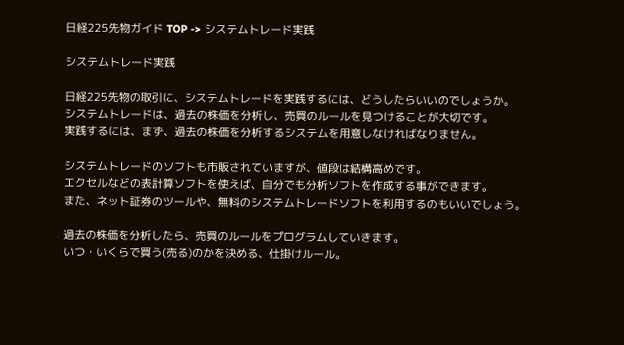日経225先物ガイド TOP -> システムトレード実践

システムトレード実践

日経225先物の取引に、システムトレードを実践するには、どうしたらいいのでしょうか。
システムトレードは、過去の株価を分析し、売買のルールを見つけることが大切です。
実践するには、まず、過去の株価を分析するシステムを用意しなければなりません。

システムトレードのソフトも市販されていますが、値段は結構高めです。
エクセルなどの表計算ソフトを使えば、自分でも分析ソフトを作成する事ができます。
また、ネット証券のツールや、無料のシステムトレードソフトを利用するのもいいでしょう。

過去の株価を分析したら、売買のルールをプログラムしていきます。
いつ・いくらで買う(売る)のかを決める、仕掛けルール。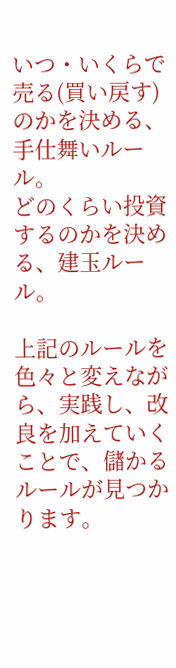いつ・いくらで売る(買い戻す)のかを決める、手仕舞いルール。
どのくらい投資するのかを決める、建玉ルール。

上記のルールを色々と変えながら、実践し、改良を加えていくことで、儲かるルールが見つかります。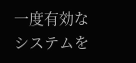一度有効なシステムを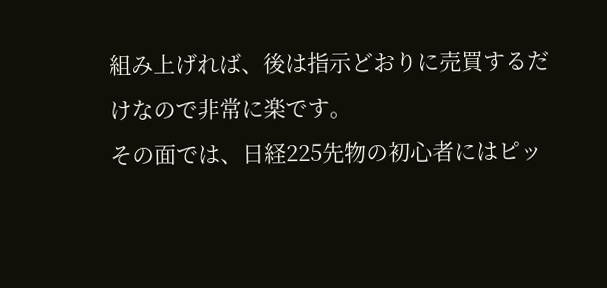組み上げれば、後は指示どおりに売買するだけなので非常に楽です。
その面では、日経225先物の初心者にはピッ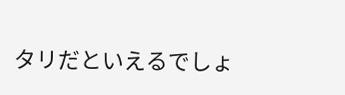タリだといえるでしょ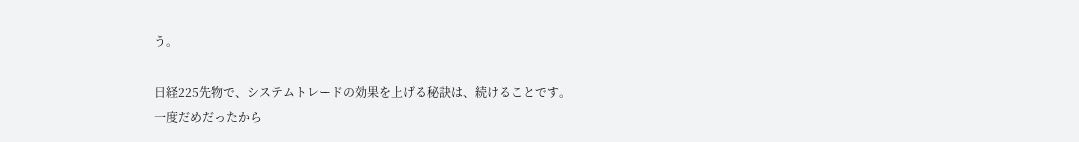う。

日経225先物で、システムトレードの効果を上げる秘訣は、続けることです。
一度だめだったから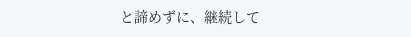と諦めずに、継続して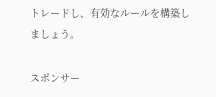トレードし、有効なルールを構築しましょう。

スポンサー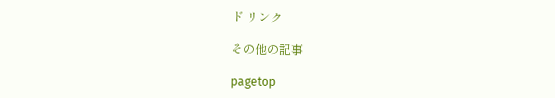ド リンク

その他の記事

pagetop